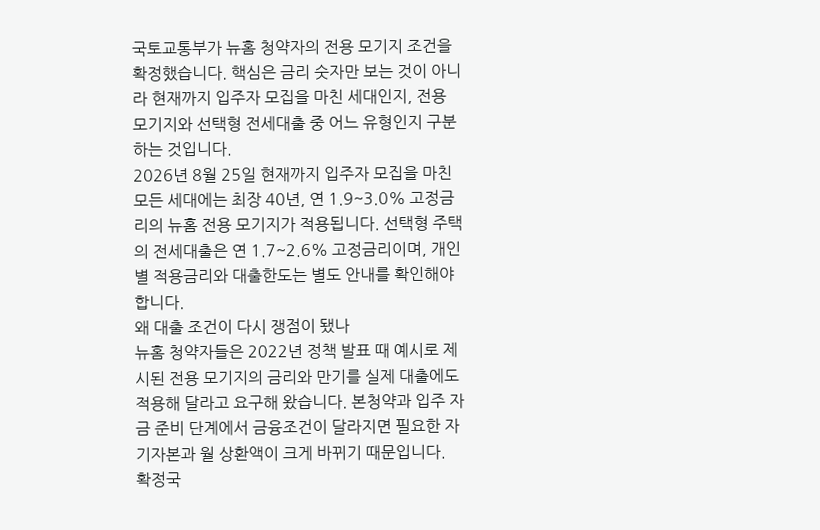국토교통부가 뉴홈 청약자의 전용 모기지 조건을 확정했습니다. 핵심은 금리 숫자만 보는 것이 아니라 현재까지 입주자 모집을 마친 세대인지, 전용 모기지와 선택형 전세대출 중 어느 유형인지 구분하는 것입니다.
2026년 8월 25일 현재까지 입주자 모집을 마친 모든 세대에는 최장 40년, 연 1.9~3.0% 고정금리의 뉴홈 전용 모기지가 적용됩니다. 선택형 주택의 전세대출은 연 1.7~2.6% 고정금리이며, 개인별 적용금리와 대출한도는 별도 안내를 확인해야 합니다.
왜 대출 조건이 다시 쟁점이 됐나
뉴홈 청약자들은 2022년 정책 발표 때 예시로 제시된 전용 모기지의 금리와 만기를 실제 대출에도 적용해 달라고 요구해 왔습니다. 본청약과 입주 자금 준비 단계에서 금융조건이 달라지면 필요한 자기자본과 월 상환액이 크게 바뀌기 때문입니다.
확정국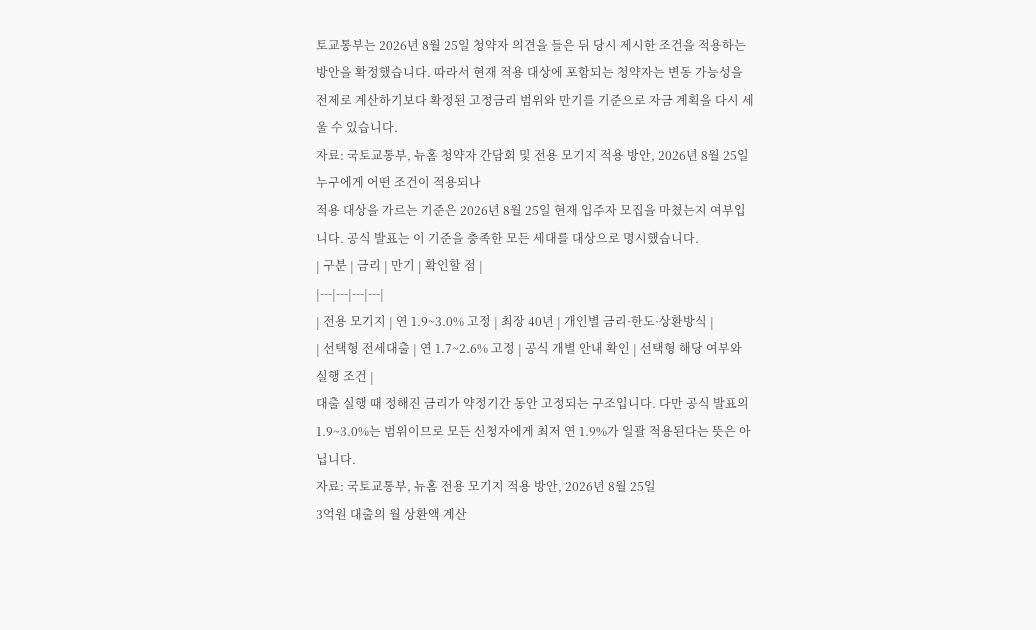토교통부는 2026년 8월 25일 청약자 의견을 들은 뒤 당시 제시한 조건을 적용하는 방안을 확정했습니다. 따라서 현재 적용 대상에 포함되는 청약자는 변동 가능성을 전제로 계산하기보다 확정된 고정금리 범위와 만기를 기준으로 자금 계획을 다시 세울 수 있습니다.
자료: 국토교통부, 뉴홈 청약자 간담회 및 전용 모기지 적용 방안, 2026년 8월 25일
누구에게 어떤 조건이 적용되나
적용 대상을 가르는 기준은 2026년 8월 25일 현재 입주자 모집을 마쳤는지 여부입니다. 공식 발표는 이 기준을 충족한 모든 세대를 대상으로 명시했습니다.
| 구분 | 금리 | 만기 | 확인할 점 |
|---|---|---|---|
| 전용 모기지 | 연 1.9~3.0% 고정 | 최장 40년 | 개인별 금리·한도·상환방식 |
| 선택형 전세대출 | 연 1.7~2.6% 고정 | 공식 개별 안내 확인 | 선택형 해당 여부와 실행 조건 |
대출 실행 때 정해진 금리가 약정기간 동안 고정되는 구조입니다. 다만 공식 발표의 1.9~3.0%는 범위이므로 모든 신청자에게 최저 연 1.9%가 일괄 적용된다는 뜻은 아닙니다.
자료: 국토교통부, 뉴홈 전용 모기지 적용 방안, 2026년 8월 25일
3억원 대출의 월 상환액 계산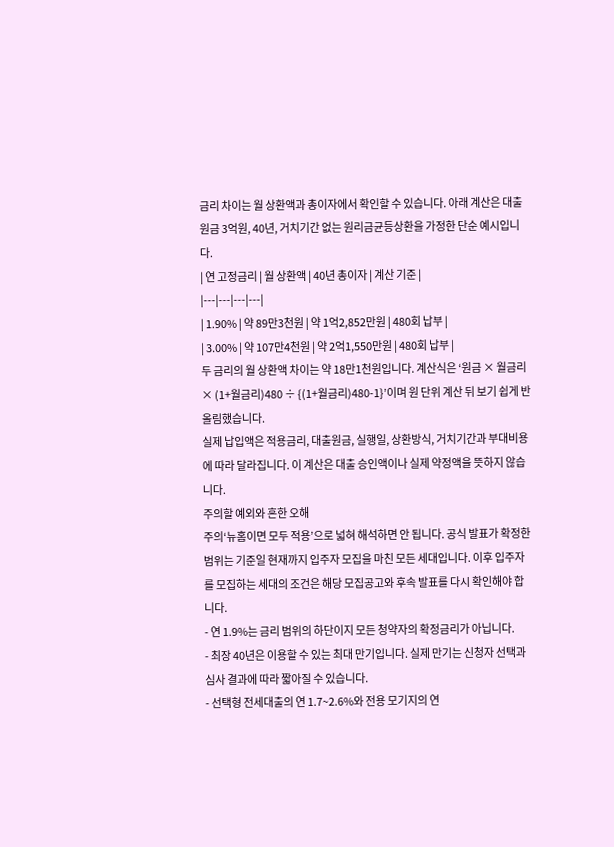금리 차이는 월 상환액과 총이자에서 확인할 수 있습니다. 아래 계산은 대출원금 3억원, 40년, 거치기간 없는 원리금균등상환을 가정한 단순 예시입니다.
| 연 고정금리 | 월 상환액 | 40년 총이자 | 계산 기준 |
|---|---|---|---|
| 1.90% | 약 89만3천원 | 약 1억2,852만원 | 480회 납부 |
| 3.00% | 약 107만4천원 | 약 2억1,550만원 | 480회 납부 |
두 금리의 월 상환액 차이는 약 18만1천원입니다. 계산식은 ‘원금 × 월금리 × (1+월금리)480 ÷ {(1+월금리)480-1}’이며 원 단위 계산 뒤 보기 쉽게 반올림했습니다.
실제 납입액은 적용금리, 대출원금, 실행일, 상환방식, 거치기간과 부대비용에 따라 달라집니다. 이 계산은 대출 승인액이나 실제 약정액을 뜻하지 않습니다.
주의할 예외와 흔한 오해
주의‘뉴홈이면 모두 적용’으로 넓혀 해석하면 안 됩니다. 공식 발표가 확정한 범위는 기준일 현재까지 입주자 모집을 마친 모든 세대입니다. 이후 입주자를 모집하는 세대의 조건은 해당 모집공고와 후속 발표를 다시 확인해야 합니다.
- 연 1.9%는 금리 범위의 하단이지 모든 청약자의 확정금리가 아닙니다.
- 최장 40년은 이용할 수 있는 최대 만기입니다. 실제 만기는 신청자 선택과 심사 결과에 따라 짧아질 수 있습니다.
- 선택형 전세대출의 연 1.7~2.6%와 전용 모기지의 연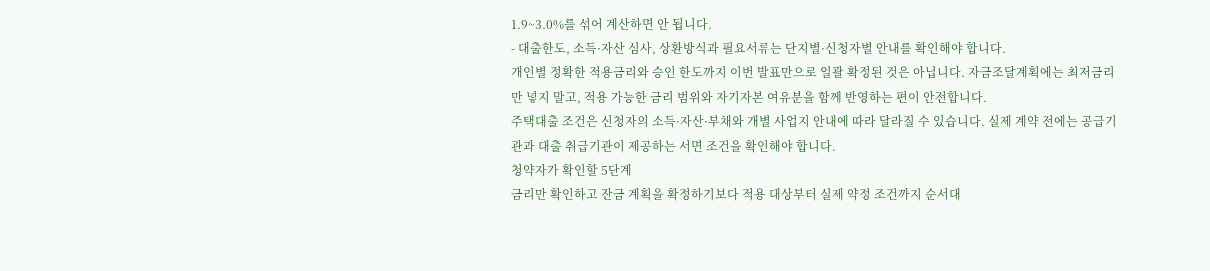1.9~3.0%를 섞어 계산하면 안 됩니다.
- 대출한도, 소득·자산 심사, 상환방식과 필요서류는 단지별·신청자별 안내를 확인해야 합니다.
개인별 정확한 적용금리와 승인 한도까지 이번 발표만으로 일괄 확정된 것은 아닙니다. 자금조달계획에는 최저금리만 넣지 말고, 적용 가능한 금리 범위와 자기자본 여유분을 함께 반영하는 편이 안전합니다.
주택대출 조건은 신청자의 소득·자산·부채와 개별 사업지 안내에 따라 달라질 수 있습니다. 실제 계약 전에는 공급기관과 대출 취급기관이 제공하는 서면 조건을 확인해야 합니다.
청약자가 확인할 5단계
금리만 확인하고 잔금 계획을 확정하기보다 적용 대상부터 실제 약정 조건까지 순서대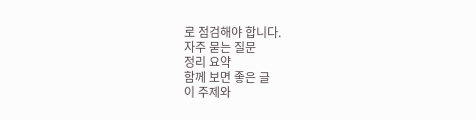로 점검해야 합니다.
자주 묻는 질문
정리 요약
함께 보면 좋은 글
이 주제와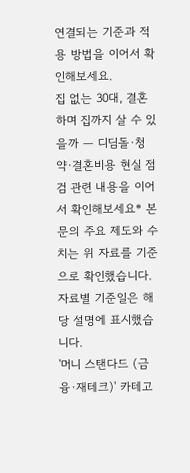연결되는 기준과 적용 방법을 이어서 확인해보세요.
집 없는 30대, 결혼하며 집까지 살 수 있을까 — 디딤돌·청약·결혼비용 현실 점검 관련 내용을 이어서 확인해보세요* 본문의 주요 제도와 수치는 위 자료를 기준으로 확인했습니다. 자료별 기준일은 해당 설명에 표시했습니다.
'머니 스탠다드 (금융·재테크)' 카테고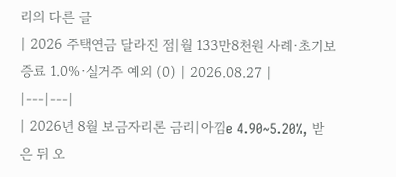리의 다른 글
| 2026 주택연금 달라진 점|월 133만8천원 사례·초기보증료 1.0%·실거주 예외 (0) | 2026.08.27 |
|---|---|
| 2026년 8월 보금자리론 금리|아낌e 4.90~5.20%, 받은 뒤 오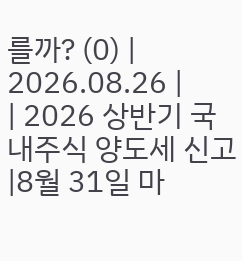를까? (0) | 2026.08.26 |
| 2026 상반기 국내주식 양도세 신고|8월 31일 마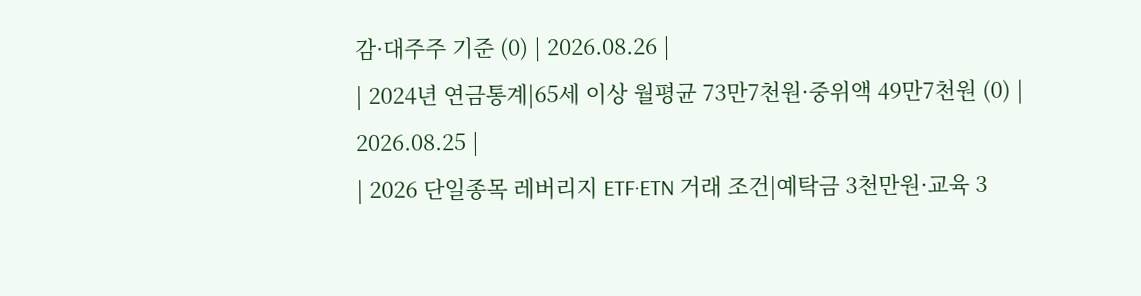감·대주주 기준 (0) | 2026.08.26 |
| 2024년 연금통계|65세 이상 월평균 73만7천원·중위액 49만7천원 (0) | 2026.08.25 |
| 2026 단일종목 레버리지 ETF·ETN 거래 조건|예탁금 3천만원·교육 3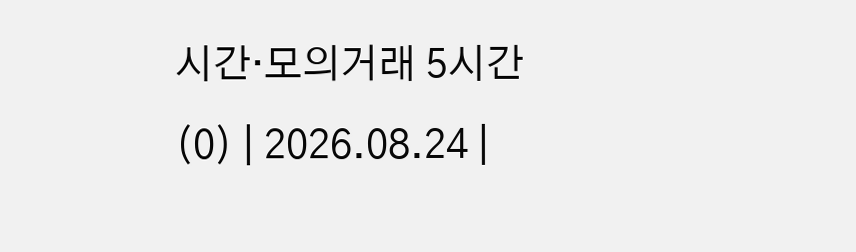시간·모의거래 5시간 (0) | 2026.08.24 |